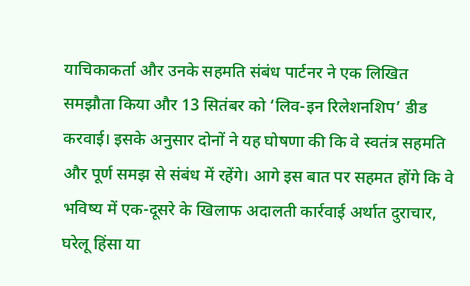याचिकाकर्ता और उनके सहमति संबंध पार्टनर ने एक लिखित समझौता किया और 13 सितंबर को ‘लिव-इन रिलेशनशिप’ डीड करवाई। इसके अनुसार दोनों ने यह घोषणा की कि वे स्वतंत्र सहमति और पूर्ण समझ से संबंध में रहेंगे। आगे इस बात पर सहमत होंगे कि वे भविष्य में एक-दूसरे के खिलाफ अदालती कार्रवाई अर्थात दुराचार, घरेलू हिंसा या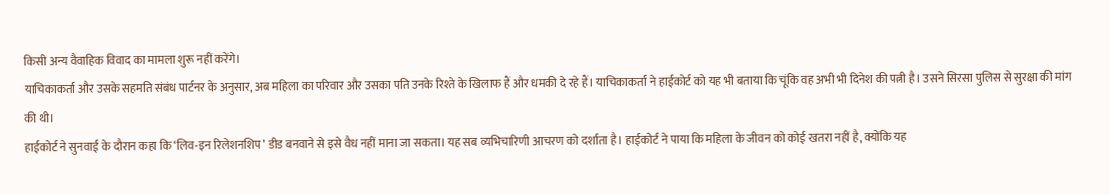किसी अन्य वैवाहिक विवाद का मामला शुरू नहीं करेंगे।
याचिकाकर्ता और उसके सहमति संबंध पार्टनर के अनुसार, अब महिला का परिवार और उसका पति उनके रिश्ते के खिलाफ हैं और धमकी दे रहे हैं। याचिकाकर्ता ने हाईकोर्ट को यह भी बताया कि चूंकि वह अभी भी दिनेश की पत्नी है। उसने सिरसा पुलिस से सुरक्षा की मांग की थी।
हाईकोर्ट ने सुनवाई के दौरान कहा कि ‘लिव-इन रिलेशनशिप’ डीड बनवाने से इसे वैध नहीं माना जा सकता। यह सब व्यभिचारिणी आचरण को दर्शाता है। हाईकोर्ट ने पाया कि महिला के जीवन को कोई खतरा नहीं है, क्योंकि यह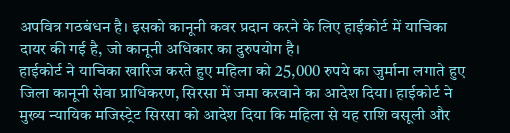अपवित्र गठबंधन है। इसको कानूनी कवर प्रदान करने के लिए हाईकोर्ट में याचिका दायर की गई है, जो कानूनी अधिकार का दुरुपयोग है।
हाईकोर्ट ने याचिका खारिज करते हुए महिला को 25,000 रुपये का जुर्माना लगाते हुए जिला कानूनी सेवा प्राधिकरण, सिरसा में जमा करवाने का आदेश दिया। हाईकोर्ट ने मुख्य न्यायिक मजिस्ट्रेट सिरसा को आदेश दिया कि महिला से यह राशि वसूली और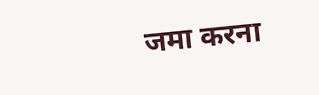जमा करना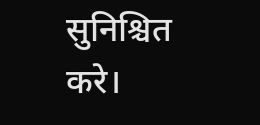सुनिश्चित करे।